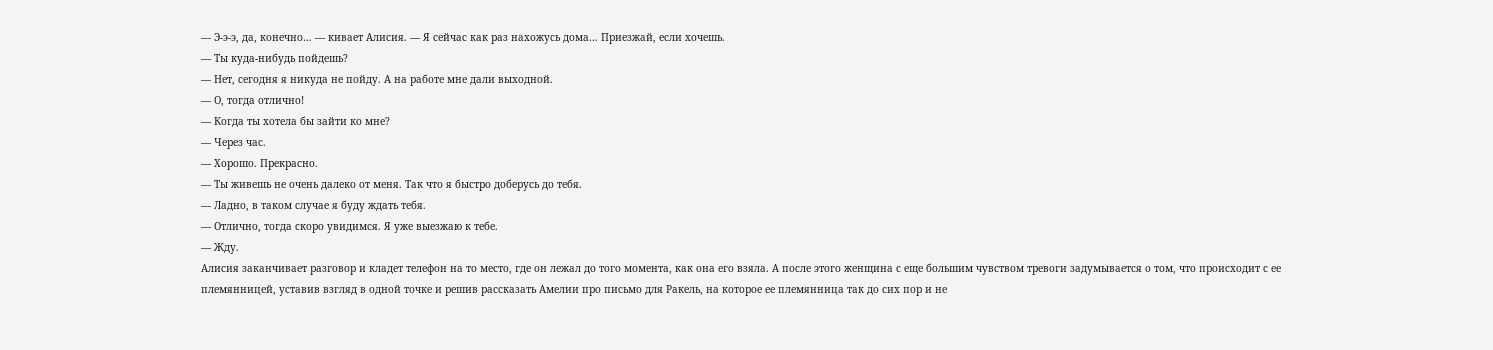— Э-э-э, да, конечно… — кивает Алисия. — Я сейчас как раз нахожусь дома… Приезжай, если хочешь.
— Ты куда-нибудь пойдешь?
— Нет, сегодня я никуда не пойду. А на работе мне дали выходной.
— О, тогда отлично!
— Когда ты хотела бы зайти ко мне?
— Через час.
— Хорошо. Прекрасно.
— Ты живешь не очень далеко от меня. Так что я быстро доберусь до тебя.
— Ладно, в таком случае я буду ждать тебя.
— Отлично, тогда скоро увидимся. Я уже выезжаю к тебе.
— Жду.
Алисия заканчивает разговор и кладет телефон на то место, где он лежал до того момента, как она его взяла. А после этого женщина с еще большим чувством тревоги задумывается о том, что происходит с ее племянницей, уставив взгляд в одной точке и решив рассказать Амелии про письмо для Ракель, на которое ее племянница так до сих пор и не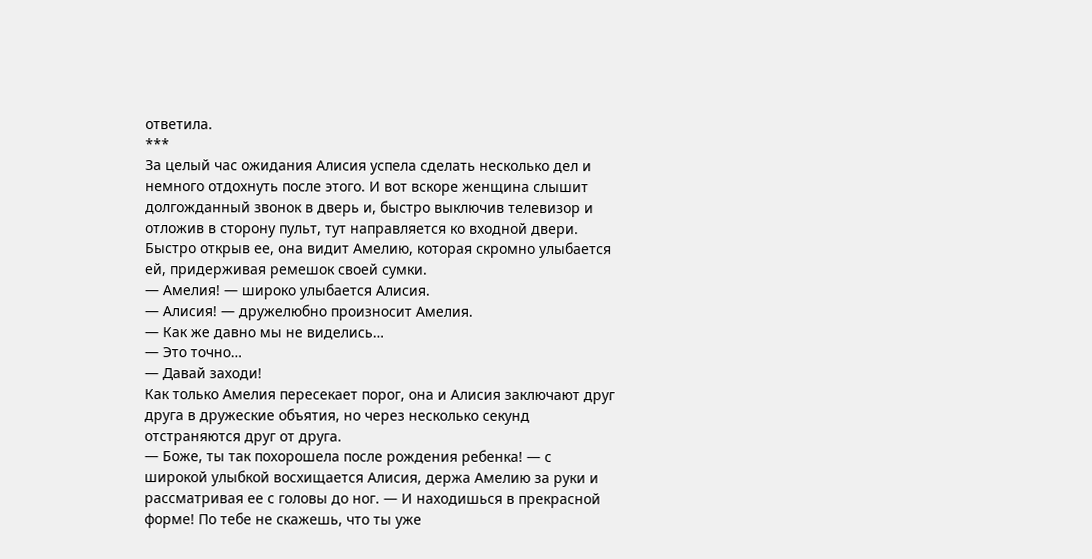ответила.
***
За целый час ожидания Алисия успела сделать несколько дел и немного отдохнуть после этого. И вот вскоре женщина слышит долгожданный звонок в дверь и, быстро выключив телевизор и отложив в сторону пульт, тут направляется ко входной двери. Быстро открыв ее, она видит Амелию, которая скромно улыбается ей, придерживая ремешок своей сумки.
— Амелия! — широко улыбается Алисия.
— Алисия! — дружелюбно произносит Амелия.
— Как же давно мы не виделись…
— Это точно…
— Давай заходи!
Как только Амелия пересекает порог, она и Алисия заключают друг друга в дружеские объятия, но через несколько секунд отстраняются друг от друга.
— Боже, ты так похорошела после рождения ребенка! — с широкой улыбкой восхищается Алисия, держа Амелию за руки и рассматривая ее с головы до ног. — И находишься в прекрасной форме! По тебе не скажешь, что ты уже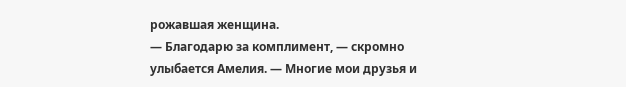рожавшая женщина.
— Благодарю за комплимент, — скромно улыбается Амелия. — Многие мои друзья и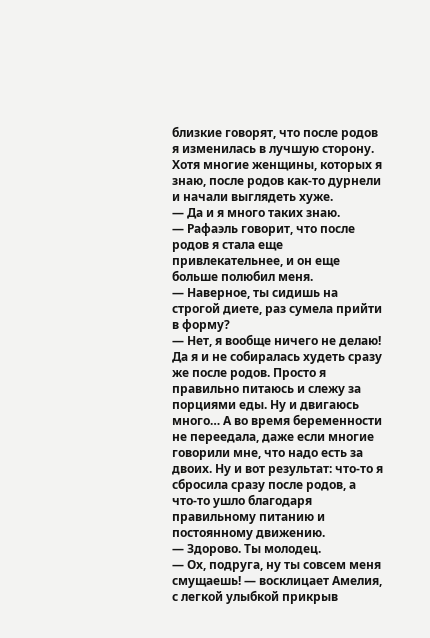близкие говорят, что после родов я изменилась в лучшую сторону. Хотя многие женщины, которых я знаю, после родов как-то дурнели и начали выглядеть хуже.
— Да и я много таких знаю.
— Рафаэль говорит, что после родов я стала еще привлекательнее, и он еще больше полюбил меня.
— Наверное, ты сидишь на строгой диете, раз сумела прийти в форму?
— Нет, я вообще ничего не делаю! Да я и не собиралась худеть сразу же после родов. Просто я правильно питаюсь и слежу за порциями еды. Ну и двигаюсь много… А во время беременности не переедала, даже если многие говорили мне, что надо есть за двоих. Ну и вот результат: что-то я сбросила сразу после родов, а что-то ушло благодаря правильному питанию и постоянному движению.
— Здорово. Ты молодец.
— Ох, подруга, ну ты совсем меня смущаешь! — восклицает Амелия, с легкой улыбкой прикрыв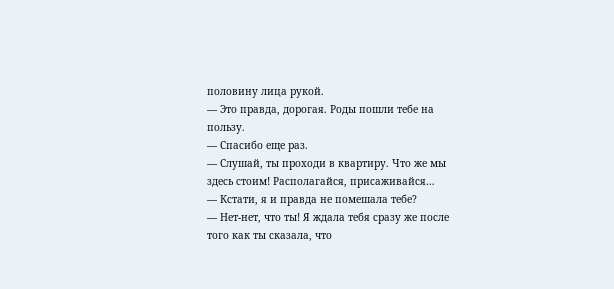половину лица рукой.
— Это правда, дорогая. Роды пошли тебе на пользу.
— Спасибо еще раз.
— Слушай, ты проходи в квартиру. Что же мы здесь стоим! Располагайся, присаживайся…
— Кстати, я и правда не помешала тебе?
— Нет-нет, что ты! Я ждала тебя сразу же после того как ты сказала, что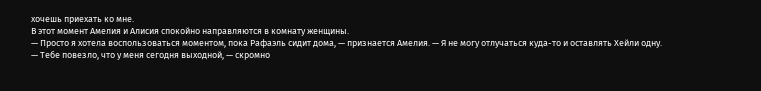хочешь приехать ко мне.
В этот момент Амелия и Алисия спокойно направляются в комнату женщины.
— Просто я хотела воспользоваться моментом, пока Рафаэль сидит дома, — признается Амелия. — Я не могу отлучаться куда-то и оставлять Хейли одну.
— Тебе повезло, что у меня сегодня выходной, — скромно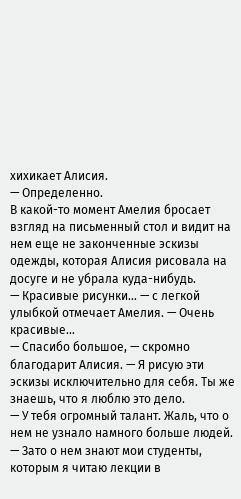хихикает Алисия.
— Определенно.
В какой-то момент Амелия бросает взгляд на письменный стол и видит на нем еще не законченные эскизы одежды, которая Алисия рисовала на досуге и не убрала куда-нибудь.
— Красивые рисунки… — с легкой улыбкой отмечает Амелия. — Очень красивые…
— Спасибо большое, — скромно благодарит Алисия. — Я рисую эти эскизы исключительно для себя. Ты же знаешь, что я люблю это дело.
— У тебя огромный талант. Жаль, что о нем не узнало намного больше людей.
— Зато о нем знают мои студенты, которым я читаю лекции в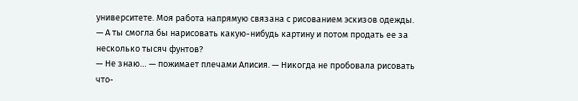университете. Моя работа напрямую связана с рисованием эскизов одежды.
— А ты смогла бы нарисовать какую-нибудь картину и потом продать ее за несколько тысяч фунтов?
— Не знаю… — пожимает плечами Алисия. — Никогда не пробовала рисовать что-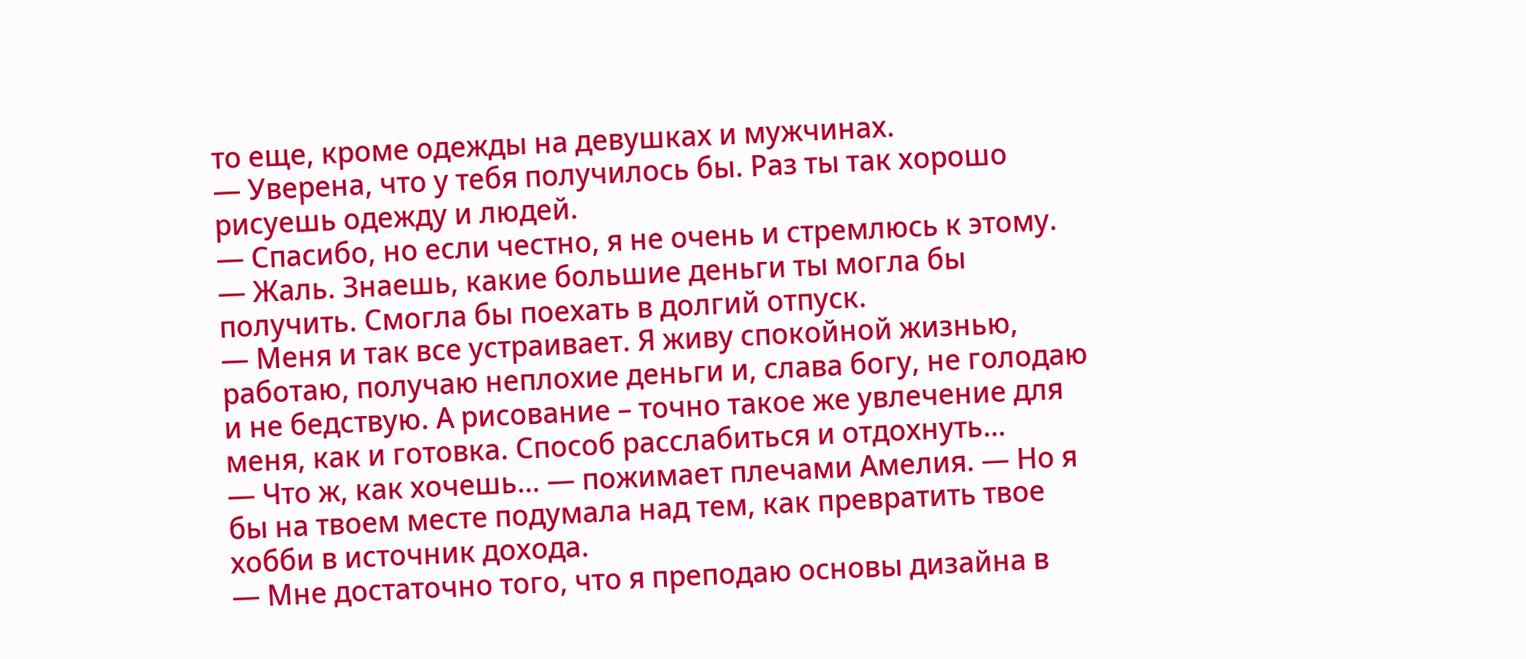то еще, кроме одежды на девушках и мужчинах.
— Уверена, что у тебя получилось бы. Раз ты так хорошо рисуешь одежду и людей.
— Спасибо, но если честно, я не очень и стремлюсь к этому.
— Жаль. Знаешь, какие большие деньги ты могла бы получить. Смогла бы поехать в долгий отпуск.
— Меня и так все устраивает. Я живу спокойной жизнью, работаю, получаю неплохие деньги и, слава богу, не голодаю и не бедствую. А рисование – точно такое же увлечение для меня, как и готовка. Способ расслабиться и отдохнуть…
— Что ж, как хочешь… — пожимает плечами Амелия. — Но я бы на твоем месте подумала над тем, как превратить твое хобби в источник дохода.
— Мне достаточно того, что я преподаю основы дизайна в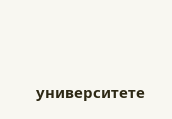университете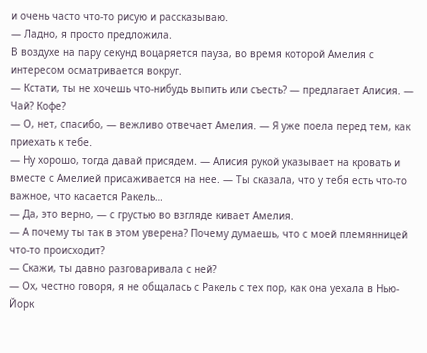и очень часто что-то рисую и рассказываю.
— Ладно, я просто предложила.
В воздухе на пару секунд воцаряется пауза, во время которой Амелия с интересом осматривается вокруг.
— Кстати, ты не хочешь что-нибудь выпить или съесть? — предлагает Алисия. — Чай? Кофе?
— О, нет, спасибо, — вежливо отвечает Амелия. — Я уже поела перед тем, как приехать к тебе.
— Ну хорошо, тогда давай присядем. — Алисия рукой указывает на кровать и вместе с Амелией присаживается на нее. — Ты сказала, что у тебя есть что-то важное, что касается Ракель…
— Да, это верно, — с грустью во взгляде кивает Амелия.
— А почему ты так в этом уверена? Почему думаешь, что с моей племянницей что-то происходит?
— Скажи, ты давно разговаривала с ней?
— Ох, честно говоря, я не общалась с Ракель с тех пор, как она уехала в Нью-Йорк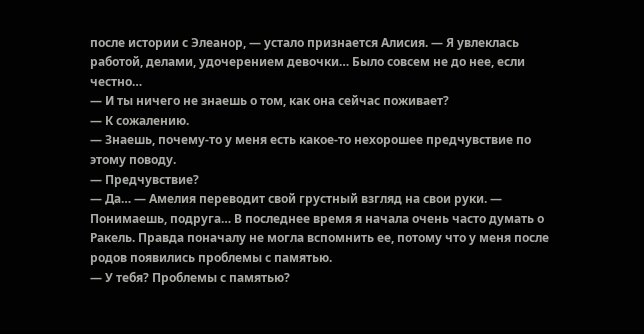после истории с Элеанор, — устало признается Алисия. — Я увлеклась работой, делами, удочерением девочки… Было совсем не до нее, если честно…
— И ты ничего не знаешь о том, как она сейчас поживает?
— К сожалению.
— Знаешь, почему-то у меня есть какое-то нехорошее предчувствие по этому поводу.
— Предчувствие?
— Да… — Амелия переводит свой грустный взгляд на свои руки. — Понимаешь, подруга… В последнее время я начала очень часто думать о Ракель. Правда поначалу не могла вспомнить ее, потому что у меня после родов появились проблемы с памятью.
— У тебя? Проблемы с памятью?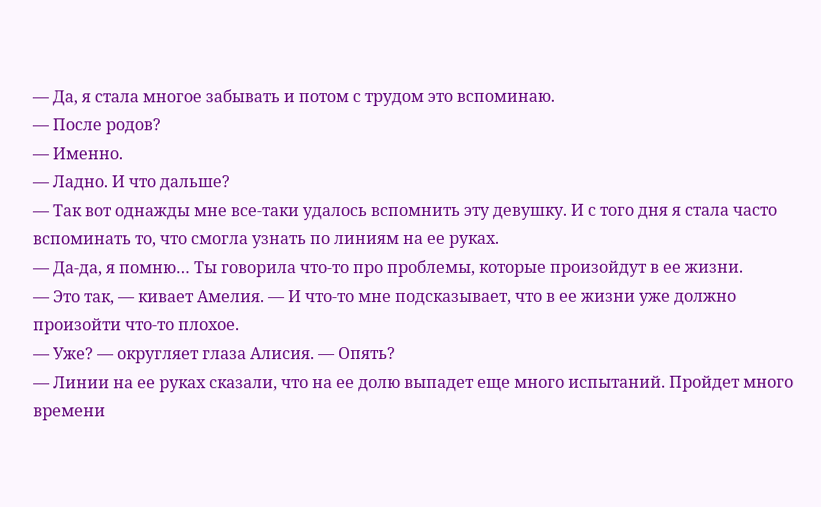— Да, я стала многое забывать и потом с трудом это вспоминаю.
— После родов?
— Именно.
— Ладно. И что дальше?
— Так вот однажды мне все-таки удалось вспомнить эту девушку. И с того дня я стала часто вспоминать то, что смогла узнать по линиям на ее руках.
— Да-да, я помню… Ты говорила что-то про проблемы, которые произойдут в ее жизни.
— Это так, — кивает Амелия. — И что-то мне подсказывает, что в ее жизни уже должно произойти что-то плохое.
— Уже? — округляет глаза Алисия. — Опять?
— Линии на ее руках сказали, что на ее долю выпадет еще много испытаний. Пройдет много времени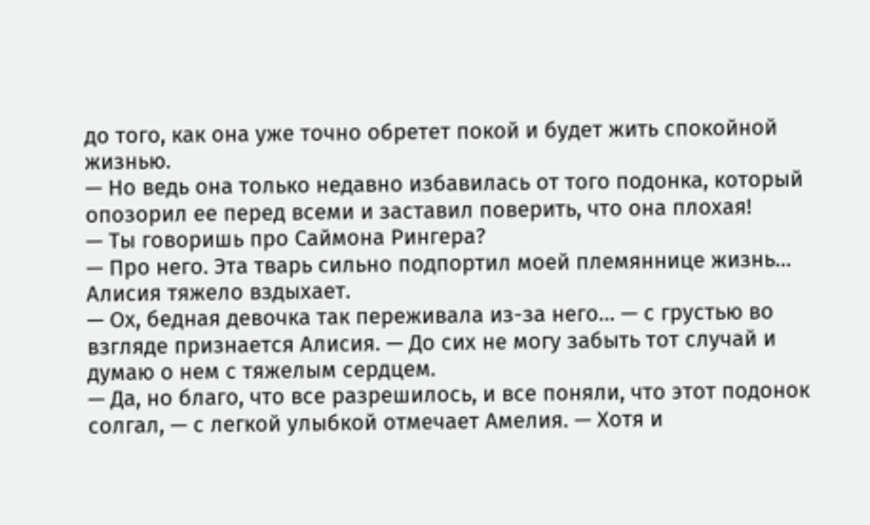до того, как она уже точно обретет покой и будет жить спокойной жизнью.
— Но ведь она только недавно избавилась от того подонка, который опозорил ее перед всеми и заставил поверить, что она плохая!
— Ты говоришь про Саймона Рингера?
— Про него. Эта тварь сильно подпортил моей племяннице жизнь…
Алисия тяжело вздыхает.
— Ох, бедная девочка так переживала из-за него… — с грустью во взгляде признается Алисия. — До сих не могу забыть тот случай и думаю о нем с тяжелым сердцем.
— Да, но благо, что все разрешилось, и все поняли, что этот подонок солгал, — с легкой улыбкой отмечает Амелия. — Хотя и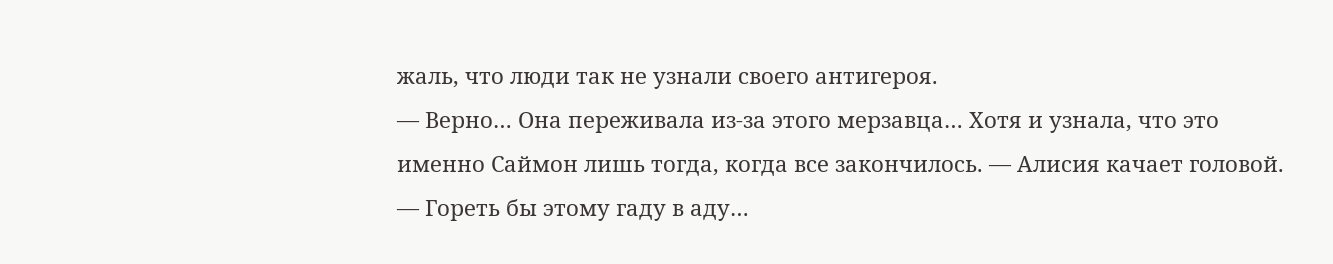жаль, что люди так не узнали своего антигероя.
— Верно… Она переживала из-за этого мерзавца… Хотя и узнала, что это именно Саймон лишь тогда, когда все закончилось. — Алисия качает головой. — Гореть бы этому гаду в аду…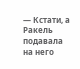— Кстати, а Ракель подавала на него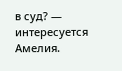в суд? — интересуется Амелия.